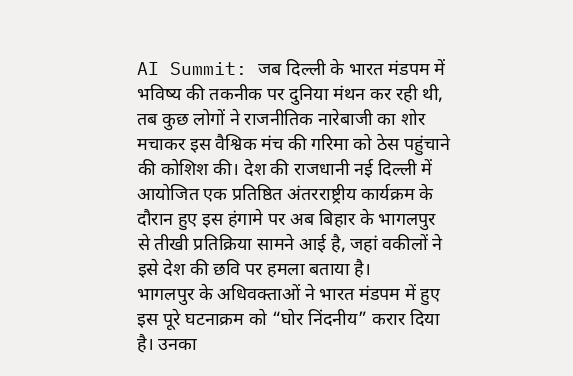AI Summit: जब दिल्ली के भारत मंडपम में भविष्य की तकनीक पर दुनिया मंथन कर रही थी, तब कुछ लोगों ने राजनीतिक नारेबाजी का शोर मचाकर इस वैश्विक मंच की गरिमा को ठेस पहुंचाने की कोशिश की। देश की राजधानी नई दिल्ली में आयोजित एक प्रतिष्ठित अंतरराष्ट्रीय कार्यक्रम के दौरान हुए इस हंगामे पर अब बिहार के भागलपुर से तीखी प्रतिक्रिया सामने आई है, जहां वकीलों ने इसे देश की छवि पर हमला बताया है।
भागलपुर के अधिवक्ताओं ने भारत मंडपम में हुए इस पूरे घटनाक्रम को “घोर निंदनीय” करार दिया है। उनका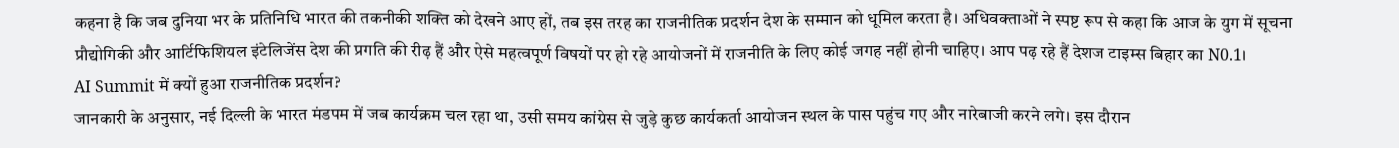कहना है कि जब दुनिया भर के प्रतिनिधि भारत की तकनीकी शक्ति को देखने आए हों, तब इस तरह का राजनीतिक प्रदर्शन देश के सम्मान को धूमिल करता है। अधिवक्ताओं ने स्पष्ट रूप से कहा कि आज के युग में सूचना प्रौद्योगिकी और आर्टिफिशियल इंटेलिजेंस देश की प्रगति की रीढ़ हैं और ऐसे महत्वपूर्ण विषयों पर हो रहे आयोजनों में राजनीति के लिए कोई जगह नहीं होनी चाहिए। आप पढ़ रहे हैं देशज टाइम्स बिहार का N0.1।
AI Summit में क्यों हुआ राजनीतिक प्रदर्शन?
जानकारी के अनुसार, नई दिल्ली के भारत मंडपम में जब कार्यक्रम चल रहा था, उसी समय कांग्रेस से जुड़े कुछ कार्यकर्ता आयोजन स्थल के पास पहुंच गए और नारेबाजी करने लगे। इस दौरान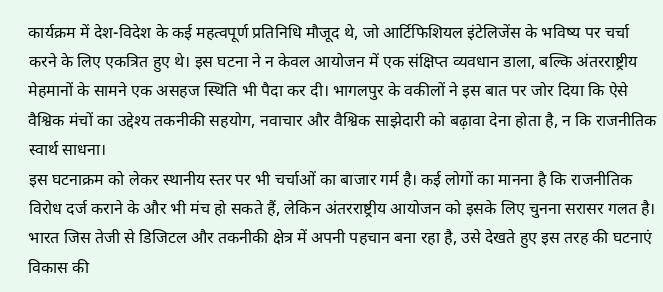कार्यक्रम में देश-विदेश के कई महत्वपूर्ण प्रतिनिधि मौजूद थे, जो आर्टिफिशियल इंटेलिजेंस के भविष्य पर चर्चा करने के लिए एकत्रित हुए थे। इस घटना ने न केवल आयोजन में एक संक्षिप्त व्यवधान डाला, बल्कि अंतरराष्ट्रीय मेहमानों के सामने एक असहज स्थिति भी पैदा कर दी। भागलपुर के वकीलों ने इस बात पर जोर दिया कि ऐसे वैश्विक मंचों का उद्देश्य तकनीकी सहयोग, नवाचार और वैश्विक साझेदारी को बढ़ावा देना होता है, न कि राजनीतिक स्वार्थ साधना।
इस घटनाक्रम को लेकर स्थानीय स्तर पर भी चर्चाओं का बाजार गर्म है। कई लोगों का मानना है कि राजनीतिक विरोध दर्ज कराने के और भी मंच हो सकते हैं, लेकिन अंतरराष्ट्रीय आयोजन को इसके लिए चुनना सरासर गलत है। भारत जिस तेजी से डिजिटल और तकनीकी क्षेत्र में अपनी पहचान बना रहा है, उसे देखते हुए इस तरह की घटनाएं विकास की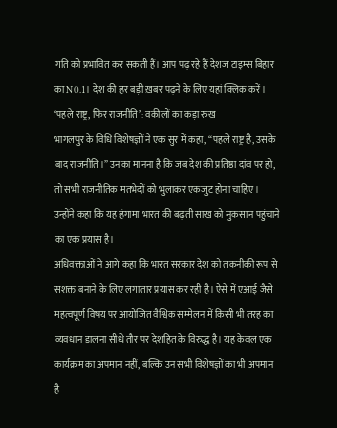गति को प्रभावित कर सकती हैं। आप पढ़ रहे हैं देशज टाइम्स बिहार का N0.1। देश की हर बड़ी ख़बर पढ़ने के लिए यहां क्लिक करें।
‘पहले राष्ट्र, फिर राजनीति’: वकीलों का कड़ा रुख
भागलपुर के विधि विशेषज्ञों ने एक सुर में कहा, “पहले राष्ट्र है, उसके बाद राजनीति।” उनका मानना है कि जब देश की प्रतिष्ठा दांव पर हो, तो सभी राजनीतिक मतभेदों को भुलाकर एकजुट होना चाहिए। उन्होंने कहा कि यह हंगामा भारत की बढ़ती साख को नुकसान पहुंचाने का एक प्रयास है।
अधिवक्ताओं ने आगे कहा कि भारत सरकार देश को तकनीकी रूप से सशक्त बनाने के लिए लगातार प्रयास कर रही है। ऐसे में एआई जैसे महत्वपूर्ण विषय पर आयोजित वैश्विक सम्मेलन में किसी भी तरह का व्यवधान डालना सीधे तौर पर देशहित के विरुद्ध है। यह केवल एक कार्यक्रम का अपमान नहीं, बल्कि उन सभी विशेषज्ञों का भी अपमान है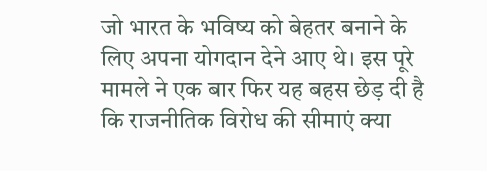जो भारत के भविष्य को बेहतर बनाने के लिए अपना योगदान देने आए थे। इस पूरे मामले ने एक बार फिर यह बहस छेड़ दी है कि राजनीतिक विरोध की सीमाएं क्या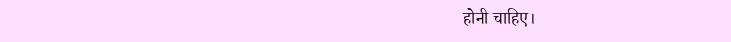होनी चाहिए।